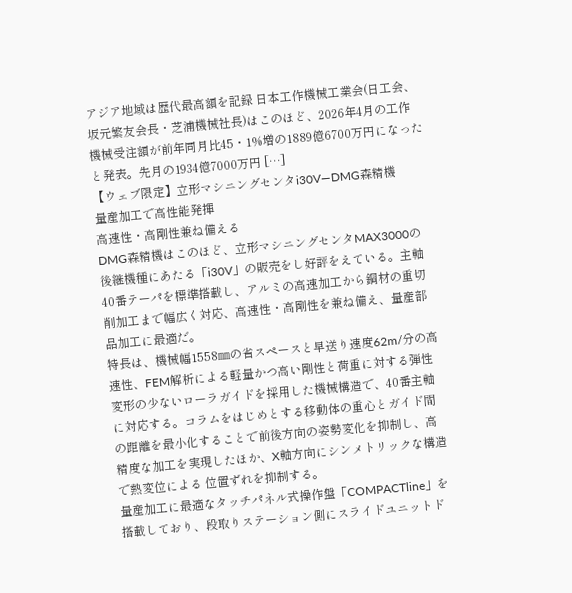アジア地域は歴代最高額を記録 日本工作機械工業会(日工会、坂元繁友会長・芝浦機械社長)はこのほど、2026年4月の工作機械受注額が前年同月比45・1%増の1889億6700万円になったと発表。先月の1934億7000万円 […]
【ウェブ限定】立形マシニングセンタi30V―DMG森精機
量産加工で高性能発揮
高速性・高剛性兼ね備える
DMG森精機はこのほど、立形マシニングセンタMAX3000の後継機種にあたる「i30V」の販売をし好評をえている。主軸40番テーパを標準搭載し、アルミの高速加工から鋼材の重切削加工まで幅広く対応、高速性・高剛性を兼ね備え、量産部品加工に最適だ。
特長は、機械幅1558㎜の省スペースと早送り速度62m/分の高速性、FEM解析による軽量かつ高い剛性と荷重に対する弾性変形の少ないローラガイドを採用した機械構造で、40番主軸に対応する。コラムをはじめとする移動体の重心とガイド間の距離を最小化することで前後方向の姿勢変化を抑制し、高精度な加工を実現したほか、X軸方向にシンメトリックな構造で熱変位による 位置ずれを抑制する。
量産加工に最適なタッチパネル式操作盤「COMPACTline」を搭載しており、段取りステーション側にスライドユニットド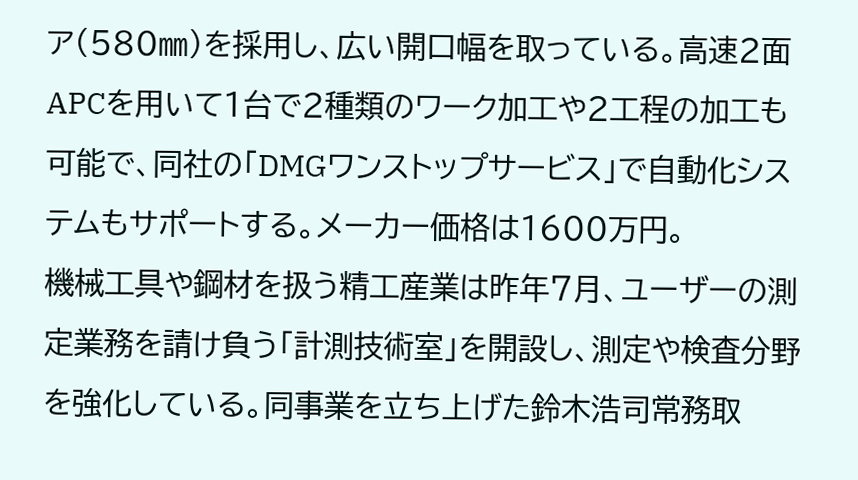ア(580㎜)を採用し、広い開口幅を取っている。高速2面APCを用いて1台で2種類のワーク加工や2工程の加工も可能で、同社の「DMGワンストップサービス」で自動化システムもサポートする。メーカー価格は1600万円。
機械工具や鋼材を扱う精工産業は昨年7月、ユーザーの測定業務を請け負う「計測技術室」を開設し、測定や検査分野を強化している。同事業を立ち上げた鈴木浩司常務取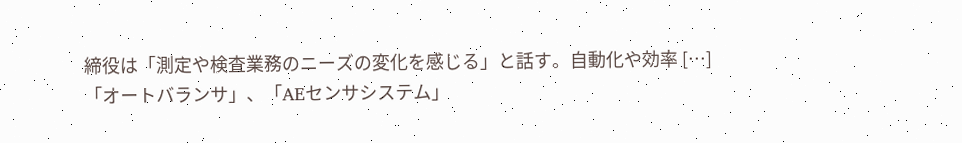締役は「測定や検査業務のニーズの変化を感じる」と話す。自動化や効率 […]
「オートバランサ」、「AEセンサシステム」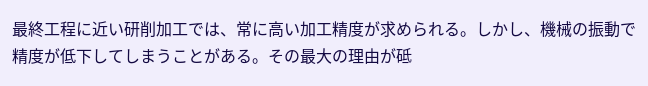最終工程に近い研削加工では、常に高い加工精度が求められる。しかし、機械の振動で精度が低下してしまうことがある。その最大の理由が砥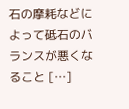石の摩耗などによって砥石のバランスが悪くなること […]